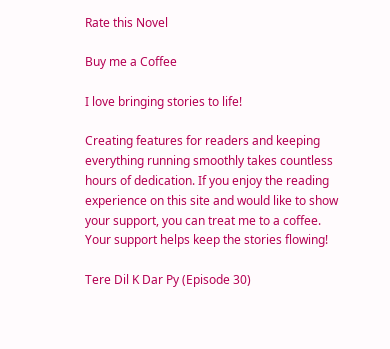Rate this Novel

Buy me a Coffee

I love bringing stories to life!

Creating features for readers and keeping everything running smoothly takes countless hours of dedication. If you enjoy the reading experience on this site and would like to show your support, you can treat me to a coffee. Your support helps keep the stories flowing!

Tere Dil K Dar Py (Episode 30)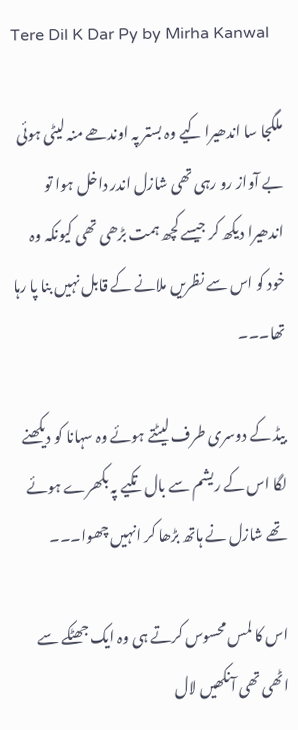Tere Dil K Dar Py by Mirha Kanwal

ملگجا سا اندھیرا کیے وہ بستر پہ اوندھے منہ لیٹی ہوئی بے آواز رو رہی تھی شازل اندر داخل ہوا تو اندھیرا دیکھ کر جیسے کچھ ہمت بڑھی تھی کیونکہ وہ خود کو اس سے نظریں ملانے کے قابل نہیں بنا پا رہا تھا۔۔۔

بیڈ کے دوسری طرف لیٹتے ہوئے وہ سہانا کو دیکھنے لگا اس کے ریشم سے بال تکیے پہ بکھرے ہوئے تھے شازل نے ہاتھ بڑھا کر انہیں چھوا۔۔۔

اس کا لمس محسوس کرتے ہی وہ ایک جھٹکے سے اٹھی تھی آنکھیں لال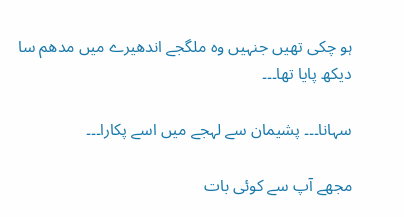ہو چکی تھیں جنہیں وہ ملگجے اندھیرے میں مدھم سا دیکھ پایا تھا۔۔۔

سہانا۔۔۔ پشیمان سے لہجے میں اسے پکارا۔۔۔

مجھے آپ سے کوئی بات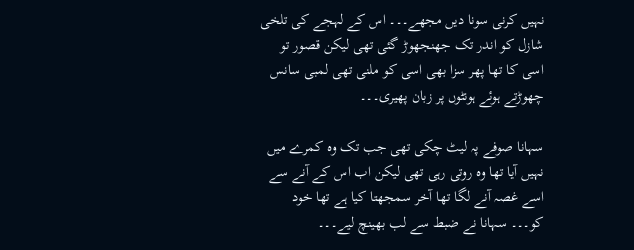نہیں کرنی سونا دیں مجھے۔۔۔ اس کے لہجے کی تلخی شازل کو اندر تک جھنجھوڑ گئی تھی لیکن قصور تو اسی کا تھا پھر سزا بھی اسی کو ملنی تھی لمبی سانس چھوڑتے ہوئے ہونٹوں پر زبان پھیری۔۔۔

سہانا صوفے پہ لیٹ چکی تھی جب تک وہ کمرے میں نہیں آیا تھا وہ روتی رہی تھی لیکن اب اس کے آنے سے اسے غصہ آنے لگا تھا آخر سمجھتا کیا ہے تھا خود کو۔۔۔ سہانا نے ضبط سے لب بھینچ لیے۔۔۔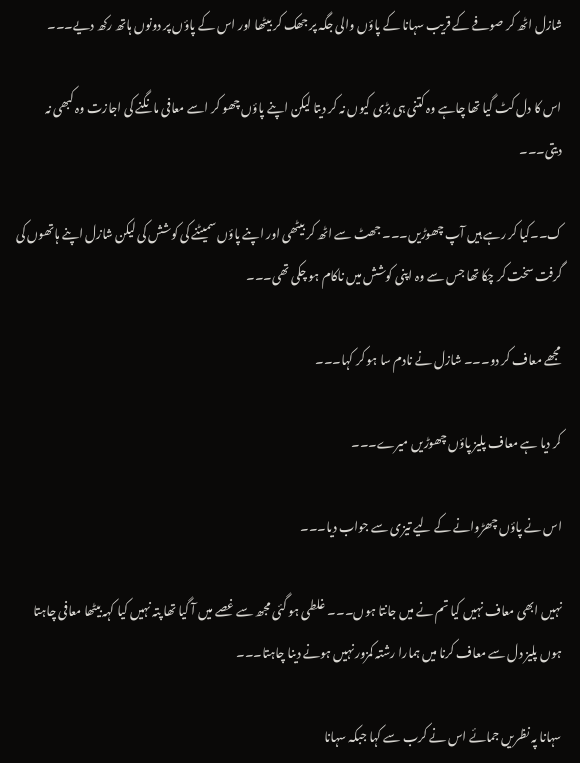شازل اٹھ کر صوفے کے قریب سہانا کے پاؤں والی جگہ پر جھک کر بیٹھا اور اس کے پاؤں پر دونوں ہاتھ رکھ دیے۔۔۔

اس کا دل کٹ گیا تھا چاہے وہ کتنی ہی بڑی کیوں نہ کر دیتا لیکن اپنے پاؤں چھو کر اسے معافی مانگنے کی اجازت وہ کبھی نہ دیتی۔۔۔

ک۔۔کیا کر رہے ہیں آپ چھوڑیں۔۔۔ جھٹ سے اٹھ کر بیٹھی اور اپنے پاؤں سمیٹنے کی کوشش کی لیکن شازل اپنے ہاتھوں کی گرفت سخت کر چکا تھا جس سے وہ اپنی کوشش میں ناکام ہو چکی تھی۔۔۔

مجھے معاف کر دو۔۔۔ شازل نے نادم سا ہو کر کہا۔۔۔

کر دیا ہے معاف پلیز پاؤں چھوڑیں میرے۔۔۔

اس نے پاؤں چھڑوانے کے لیے تیزی سے جواب دیا۔۔۔

نہیں ابھی معاف نہیں کیا تم نے میں جانتا ہوں۔۔۔ غلطی ہو گئی مجھ سے غصے میں آ گیا تھا پتہ نہیں کیا کہہ بیٹھا معافی چاہتا ہوں پلیز دل سے معاف کرنا میں ہمارا رشتہ کمزور نہیں ہونے دینا چاہتا۔۔۔

سہانا پہ نظریں جمائے اس نے کرب سے کہا جبکہ سہانا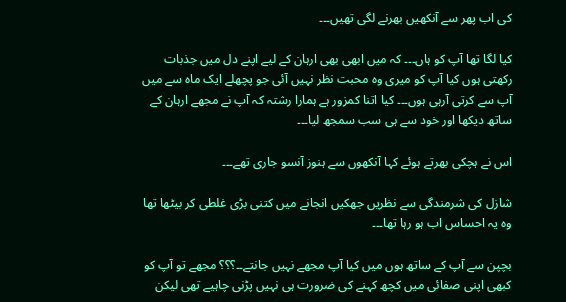کی اب پھر سے آنکھیں بھرنے لگی تھیں۔۔۔

کیا لگا تھا آپ کو ہاں۔۔۔ کہ میں ابھی بھی ارہان کے لیے اپنے دل میں جذبات رکھتی ہوں کیا آپ کو میری وہ محبت نظر نہیں آئی جو پچھلے ایک ماہ سے میں آپ سے کرتی آرہی ہوں۔۔۔ کیا اتنا کمزور ہے ہمارا رشتہ کہ آپ نے مجھے ارہان کے ساتھ دیکھا اور خود سے ہی سب سمجھ لیا۔۔۔

اس نے ہچکی بھرتے ہوئے کہا آنکھوں سے ہنوز آنسو جاری تھے۔۔۔

شازل کی شرمندگی سے نظریں جھکیں انجانے میں کتنی بڑی غلطی کر بیٹھا تھا وہ یہ احساس اب ہو رہا تھا۔۔۔

بچپن سے آپ کے ساتھ ہوں میں کیا آپ مجھے نہیں جانتے۔۔؟؟؟ مجھے تو آپ کو کبھی اپنی صفائی میں کچھ کہنے کی ضرورت ہی نہیں پڑنی چاہیے تھی لیکن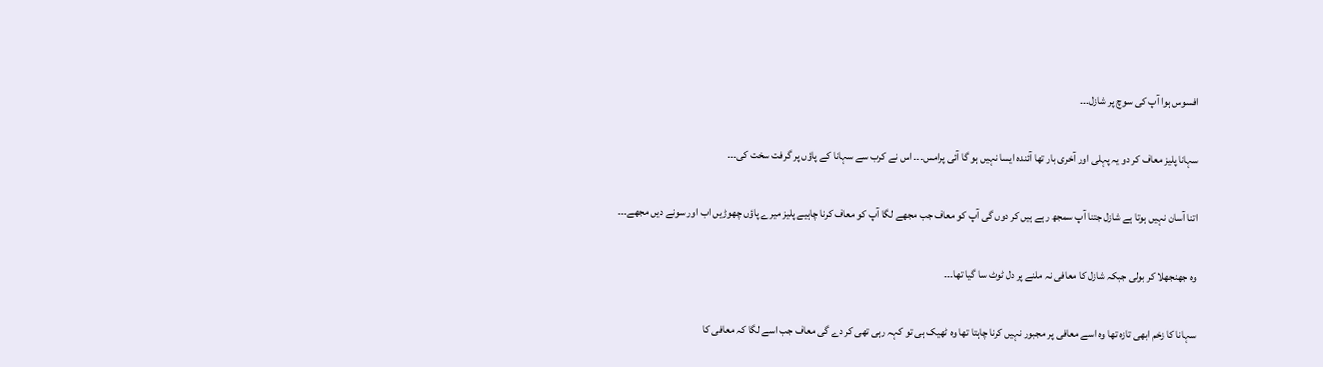افسوس ہوا آپ کی سوچ پر شازل۔۔۔

سہانا پلیز معاف کر دو یہ پہلی اور آخری بار تھا آئندہ ایسا نہیں ہو گا آئی پرامس۔۔۔ اس نے کرب سے سہانا کے پاؤں پر گرفت سخت کی۔۔۔

اتنا آسان نہیں ہوتا ہے شازل جتنا آپ سمجھ رہے ہیں کر دوں گی آپ کو معاف جب مجھے لگا آپ کو معاف کرنا چاہیے پلیز میرے پاؤں چھوڑیں اب اور سونے دیں مجھے۔۔۔

وہ جھنجھلا کر بولی جبکہ شازل کا معافی نہ ملنے پر دل ٹوٹ سا گیا تھا۔۔۔

سہانا کا زخم ابھی تازہ تھا وہ اسے معافی پر مجبور نہیں کرنا چاہتا تھا وہ ٹھیک ہی تو کہہ رہی تھی کر دے گی معاف جب اسے لگا کہ معافی کا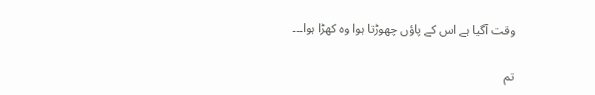وقت آگیا ہے اس کے پاؤں چھوڑتا ہوا وہ کھڑا ہوا۔۔۔

تم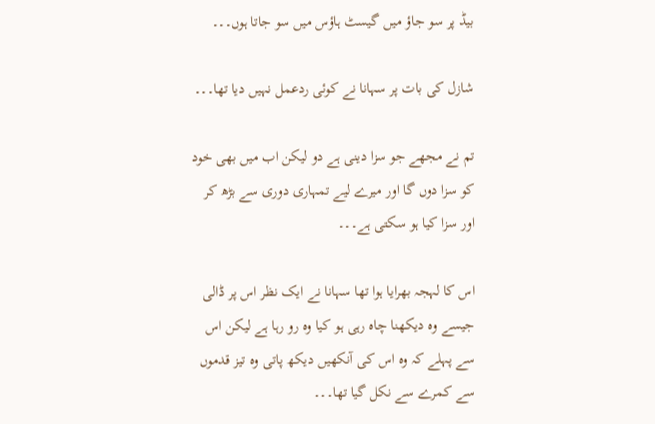بیڈ پر سو جاؤ میں گیسٹ ہاؤس میں سو جاتا ہوں۔۔۔

شازل کی بات پر سہانا نے کوئی ردعمل نہیں دیا تھا۔۔۔

تم نے مجھے جو سزا دینی ہے دو لیکن اب میں بھی خود کو سزا دوں گا اور میرے لیے تمہاری دوری سے بڑھ کر اور سزا کیا ہو سکتی ہے۔۔۔

اس کا لہجہ بھرایا ہوا تھا سہانا نے ایک نظر اس پر ڈالی جیسے وہ دیکھنا چاہ رہی ہو کیا وہ رو رہا ہے لیکن اس سے پہلے کہ وہ اس کی آنکھیں دیکھ پاتی وہ تیز قدموں سے کمرے سے نکل گیا تھا۔۔۔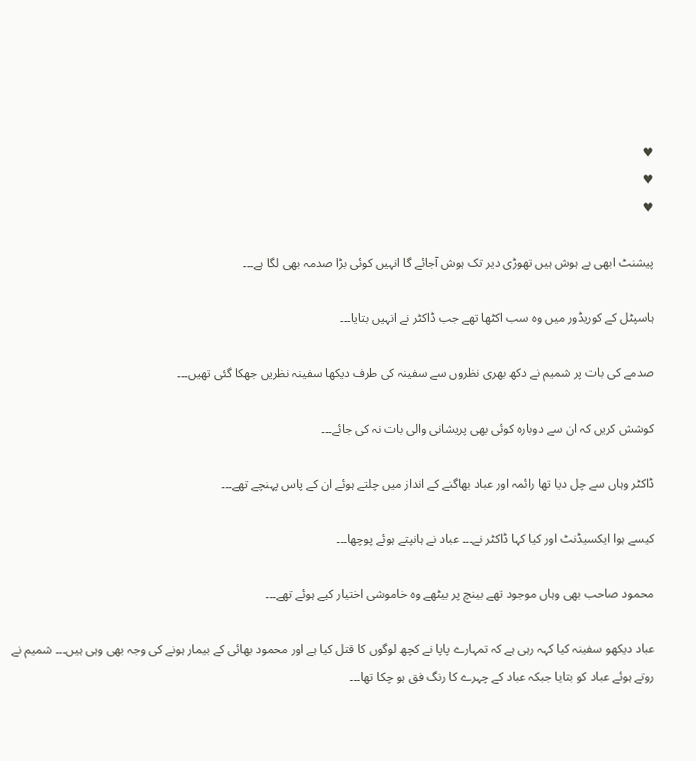♥
♥
♥

پیشنٹ ابھی بے ہوش ہیں تھوڑی دیر تک ہوش آجائے گا انہیں کوئی بڑا صدمہ بھی لگا ہے۔۔۔

ہاسپٹل کے کوریڈور میں وہ سب اکٹھا تھے جب ڈاکٹر نے انہیں بتایا۔۔۔

صدمے کی بات پر شمیم نے دکھ بھری نظروں سے سفینہ کی طرف دیکھا سفینہ نظریں جھکا گئی تھیں۔۔۔

کوشش کریں کہ ان سے دوبارہ کوئی بھی پریشانی والی بات نہ کی جائے۔۔۔

ڈاکٹر وہاں سے چل دیا تھا رائمہ اور عباد بھاگنے کے انداز میں چلتے ہوئے ان کے پاس پہنچے تھے۔۔۔

کیسے ہوا ایکسیڈنٹ اور کیا کہا ڈاکٹر نے۔۔۔ عباد نے ہانپتے ہوئے پوچھا۔۔۔

محمود صاحب بھی وہاں موجود تھے بینچ پر بیٹھے وہ خاموشی اختیار کیے ہوئے تھے۔۔۔

عباد دیکھو سفینہ کیا کہہ رہی ہے کہ تمہارے پاپا نے کچھ لوگوں کا قتل کیا ہے اور محمود بھائی کے بیمار ہونے کی وجہ بھی وہی ہیں۔۔۔ شمیم نے روتے ہوئے عباد کو بتایا جبکہ عباد کے چہرے کا رنگ فق ہو چکا تھا۔۔۔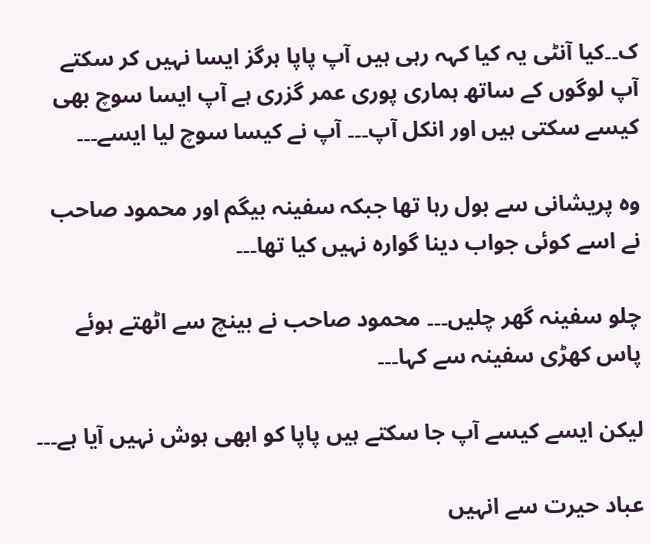ک۔۔کیا آنٹی یہ کیا کہہ رہی ہیں آپ پاپا ہرگز ایسا نہیں کر سکتے آپ لوگوں کے ساتھ ہماری پوری عمر گزری ہے آپ ایسا سوچ بھی کیسے سکتی ہیں اور انکل آپ۔۔۔ آپ نے کیسا سوچ لیا ایسے۔۔۔

وہ پریشانی سے بول رہا تھا جبکہ سفینہ بیگم اور محمود صاحب نے اسے کوئی جواب دینا گوارہ نہیں کیا تھا۔۔۔

چلو سفینہ گھر چلیں۔۔۔ محمود صاحب نے بینچ سے اٹھتے ہوئے پاس کھڑی سفینہ سے کہا۔۔۔

لیکن ایسے کیسے آپ جا سکتے ہیں پاپا کو ابھی ہوش نہیں آیا ہے۔۔۔

عباد حیرت سے انہیں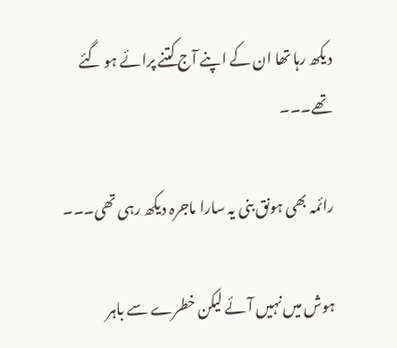دیکھ رہا تھا ان کے اپنے آج کتنے پرائے ہو گئے تھے۔۔۔

رائمہ بھی ہونق بنی یہ سارا ماجرہ دیکھ رہی تھی۔۔۔

ہوش میں نہیں آئے لیکن خطرے سے باہر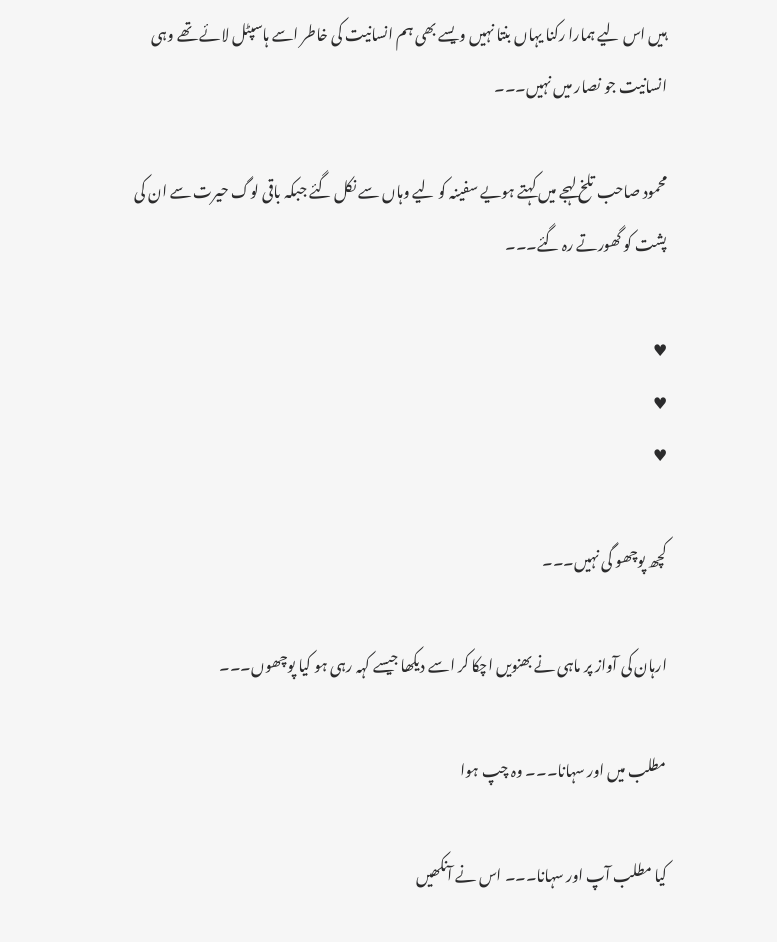ہیں اس لیے ہمارا رکنا یہاں بنتا نہیں ویسے بھی ہم انسانیت کی خاطر اسے ہاسپٹل لائے تھے وہی انسانیت جو نصار میں نہیں۔۔۔

محمود صاحب تلخ لہجے میں کہتے ہویے سفینہ کو لیے وہاں سے نکل گئے جبکہ باقی لوگ حیرت سے ان کی پشت کو گھورتے رہ گئے۔۔۔

♥
♥
♥

کچھ پوچھو گی نہیں۔۔۔

ارہان کی آواز پر ماہی نے بھنویں اچکا کر اسے دیکھا جیسے کہہ رہی ہو کیا پوچھوں۔۔۔

مطلب میں اور سہانا۔۔۔ وہ چپ ہوا

کیا مطلب آپ اور سہانا۔۔۔ اس نے آنکھیں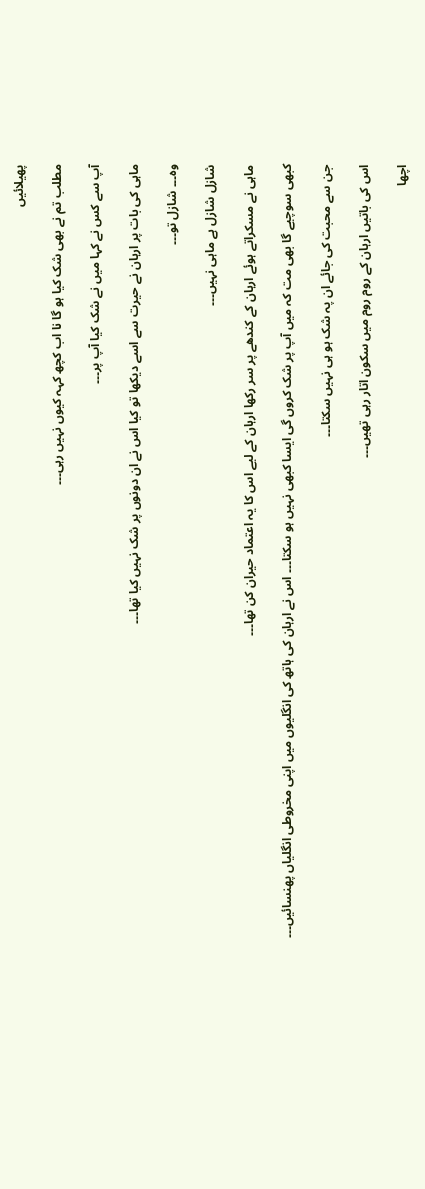پھیلائیں

مطلب تم نے بھی شک کیا ہو گا نا اب کچھ کہہ کیوں نہیں رہی۔۔۔

آپ سے کس نے کہا میں نے شک کیا آپ پر۔۔۔

ماہی کی بات پر ارہان نے حیرت سے اسے دیکھا تو کیا اس نے ان دونوں پر شک نہیں کیا تھا۔۔۔

وہ۔۔۔ شازل تو۔۔۔

شازل شازل ہے ماہی نہیں۔۔۔

ماہی نے مسکراتے ہوئے ارہان کے کندھے پر سر رکھا ارہان کے لیے اس کا یہ اعتماد حیران کن تھا۔۔۔

کبھی سوچیے گا بھی مت کہ میں آپ پر شک کروں گی ایسا کبھی نہیں ہو سکتا۔۔۔ اس نے ارہان کی ہاتھ کی انگلیوں میں اپنی مخروطی انگلیاں پھنسائیں۔۔۔

جن سے محبت کی جائے ان پہ شک ہو ہی نہیں سکتا۔۔۔

اس کی باتیں ارہان کے روم روم میں سکون اتار رہی تھیں۔۔۔

اچھا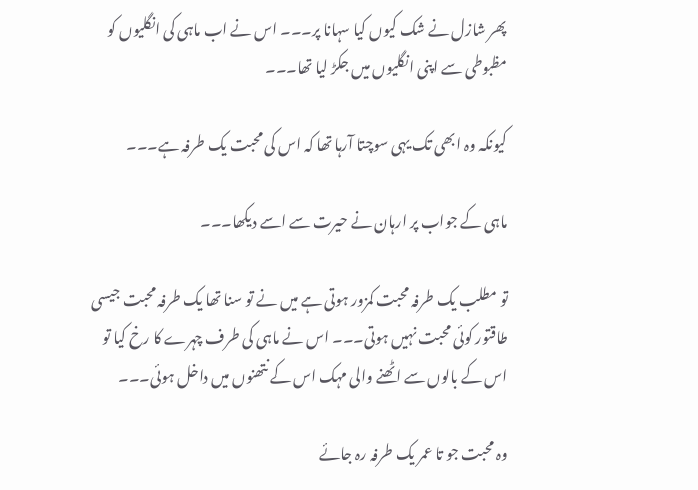پھر شازل نے شک کیوں کیا سہانا پر۔۔۔ اس نے اب ماہی کی انگلیوں کو مظبوطی سے اپنی انگلیوں میں جکڑ لیا تھا۔۔۔

کیونکہ وہ ابھی تک یہی سوچتا آرہا تھا کہ اس کی محبت یک طرفہ ہے۔۔۔

ماہی کے جواب پر ارہان نے حیرت سے اسے دیکھا۔۔۔

تو مطلب یک طرفہ محبت کمزور ہوتی ہے میں نے تو سنا تھا یک طرفہ محبت جیسی طاقتور کوئی محبت نہیں ہوتی۔۔۔ اس نے ماہی کی طرف چہرے کا رخ کیا تو اس کے بالوں سے اٹھنے والی مہک اس کے نتھنوں میں داخل ہوئی۔۔۔

وہ محبت جو تا عمر یک طرفہ رہ جائے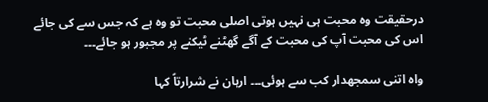درحقیقت وہ محبت ہی نہیں ہوتی اصلی محبت تو وہ ہے کہ جس سے کی جائے اس کی محبت آپ کی محبت کے آگے گھٹنے ٹیکنے پر مجبور ہو جائے۔۔۔

واہ اتنی سمجھدار کب سے ہوئی۔۔۔ ارہان نے شرارتاً کہا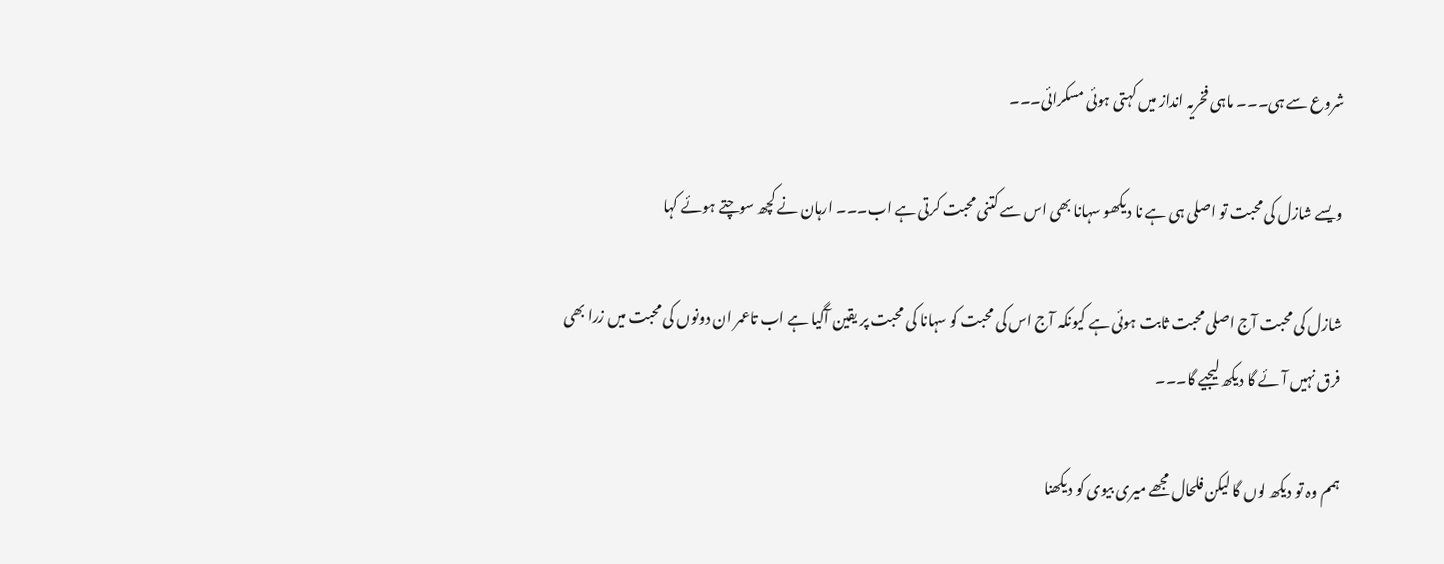شروع سے ہی۔۔۔ ماہی فخریہ انداز میں کہتی ہوئی مسکرائی۔۔۔

ویسے شازل کی محبت تو اصلی ہی ہے نا دیکھو سہانا بھی اس سے کتنی محبت کرتی ہے اب۔۔۔ ارہان نے کچھ سوچتے ہوئے کہا

شازل کی محبت آج اصلی محبت ثابت ہوئی ہے کیونکہ آج اس کی محبت کو سہانا کی محبت پر یقین آگیا ہے اب تاعمر ان دونوں کی محبت میں زرا بھی فرق نہیں آئے گا دیکھ لیجیے گا۔۔۔

ہمم وہ تو دیکھ لوں گا لیکن فلحال مجھے میری بیوی کو دیکھنا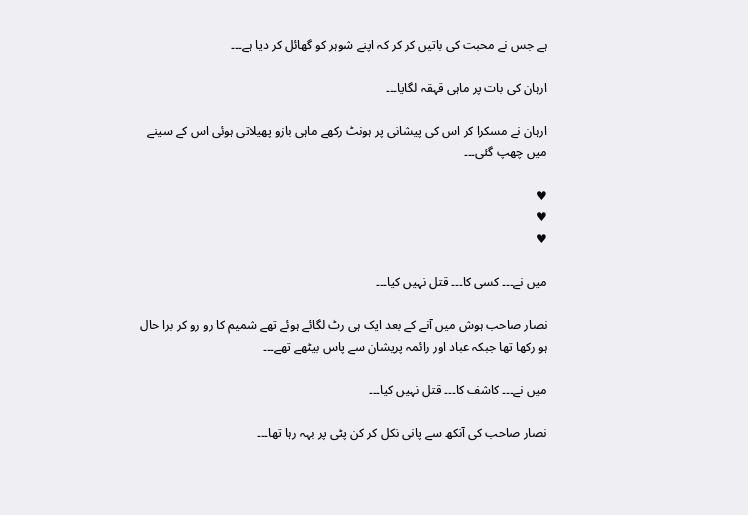ہے جس نے محبت کی باتیں کر کر کہ اپنے شوہر کو گھائل کر دیا ہے۔۔۔

ارہان کی بات پر ماہی قہقہ لگایا۔۔۔

ارہان نے مسکرا کر اس کی پیشانی پر ہونٹ رکھے ماہی بازو پھیلاتی ہوئی اس کے سینے میں چھپ گئی۔۔۔

♥
♥
♥

میں نے۔۔۔ کسی کا۔۔۔ قتل نہیں کیا۔۔۔

نصار صاحب ہوش میں آنے کے بعد ایک ہی رٹ لگائے ہوئے تھے شمیم کا رو رو کر برا حال ہو رکھا تھا جبکہ عباد اور رائمہ پریشان سے پاس بیٹھے تھے۔۔۔

میں نے۔۔۔ کاشف کا۔۔۔ قتل نہیں کیا۔۔۔

نصار صاحب کی آنکھ سے پانی نکل کر کن پٹی پر بہہ رہا تھا۔۔۔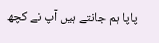پاپا ہم جانتے ہیں آپ نے کچھ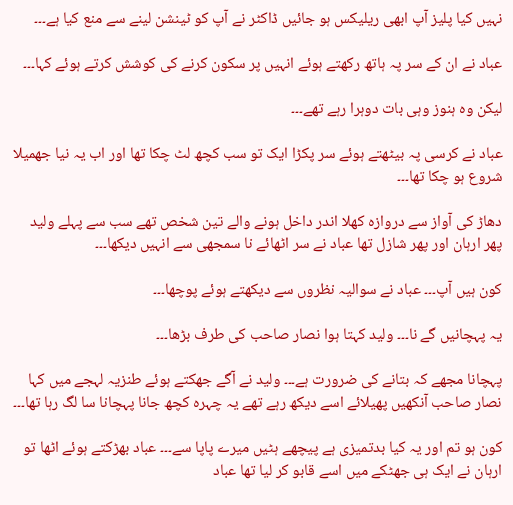نہیں کیا پلیز آپ ابھی ریلیکس ہو جائیں ڈاکٹر نے آپ کو ٹینشن لینے سے منع کیا ہے۔۔۔

عباد نے ان کے سر پہ ہاتھ رکھتے ہوئے انہیں پر سکون کرنے کی کوشش کرتے ہوئے کہا۔۔۔

لیکن وہ ہنوز وہی بات دوہرا رہے تھے۔۔۔

عباد نے کرسی پہ بیٹھتے ہوئے سر پکڑا ایک تو سب کچھ لٹ چکا تھا اور اب یہ نیا جھمیلا شروع ہو چکا تھا۔۔۔

دھاڑ کی آواز سے دروازہ کھلا اندر داخل ہونے والے تین شخص تھے سب سے پہلے ولید پھر ارہان اور پھر شازل تھا عباد نے سر اٹھائے نا سمجھی سے انہیں دیکھا۔۔۔

کون ہیں آپ۔۔۔ عباد نے سوالیہ نظروں سے دیکھتے ہوئے پوچھا۔۔۔

یہ پہچانیں گے نا۔۔۔ ولید کہتا ہوا نصار صاحب کی طرف بڑھا۔۔۔

پہچانا مجھے کہ بتانے کی ضرورت ہے۔۔۔ ولید نے آگے جھکتے ہوئے طنزیہ لہجے میں کہا نصار صاحب آنکھیں پھیلائے اسے دیکھ رہے تھے یہ چہرہ کچھ جانا پہچانا سا لگ رہا تھا۔۔۔

کون ہو تم اور یہ کیا بدتمیزی ہے پیچھے ہٹیں میرے پاپا سے۔۔۔ عباد بھڑکتے ہوئے اٹھا تو ارہان نے ایک ہی جھٹکے میں اسے قابو کر لیا تھا عباد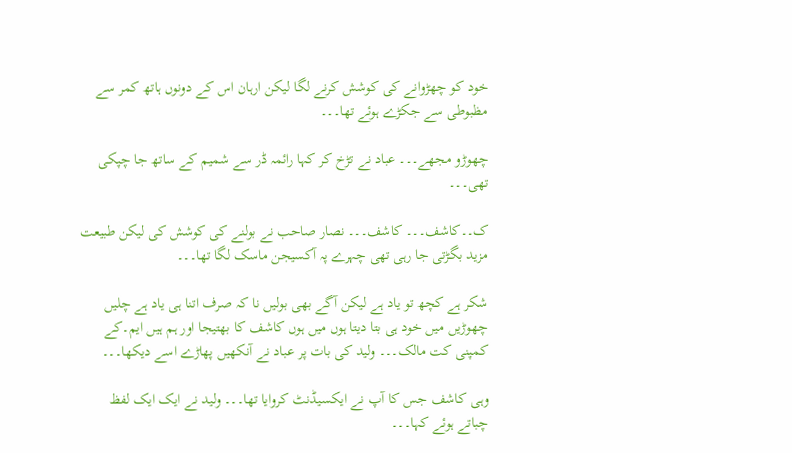خود کو چھڑوانے کی کوشش کرنے لگا لیکن ارہان اس کے دونوں ہاتھ کمر سے مظبوطی سے جکڑے ہوئے تھا۔۔۔

چھوڑو مجھے۔۔۔ عباد نے تڑخ کر کہا رائمہ ڈر سے شمیم کے ساتھ جا چپکی تھی۔۔۔

ک۔۔کاشف۔۔۔ کاشف۔۔۔ نصار صاحب نے بولنے کی کوشش کی لیکن طبیعت مزید بگڑتی جا رہی تھی چہرے پہ آکسیجن ماسک لگا تھا۔۔۔

شکر ہے کچھ تو یاد ہے لیکن آگے بھی بولیں نا کہ صرف اتنا ہی یاد ہے چلیں چھوڑیں میں خود ہی بتا دیتا ہوں میں ہوں کاشف کا بھتیجا اور ہم ہیں ایم۔کے کمپنی کت مالک۔۔۔ ولید کی بات پر عباد نے آنکھیں پھاڑے اسے دیکھا۔۔۔

وہی کاشف جس کا آپ نے ایکسیڈنٹ کروایا تھا۔۔۔ ولید نے ایک ایک لفظ چباتے ہوئے کہا۔۔۔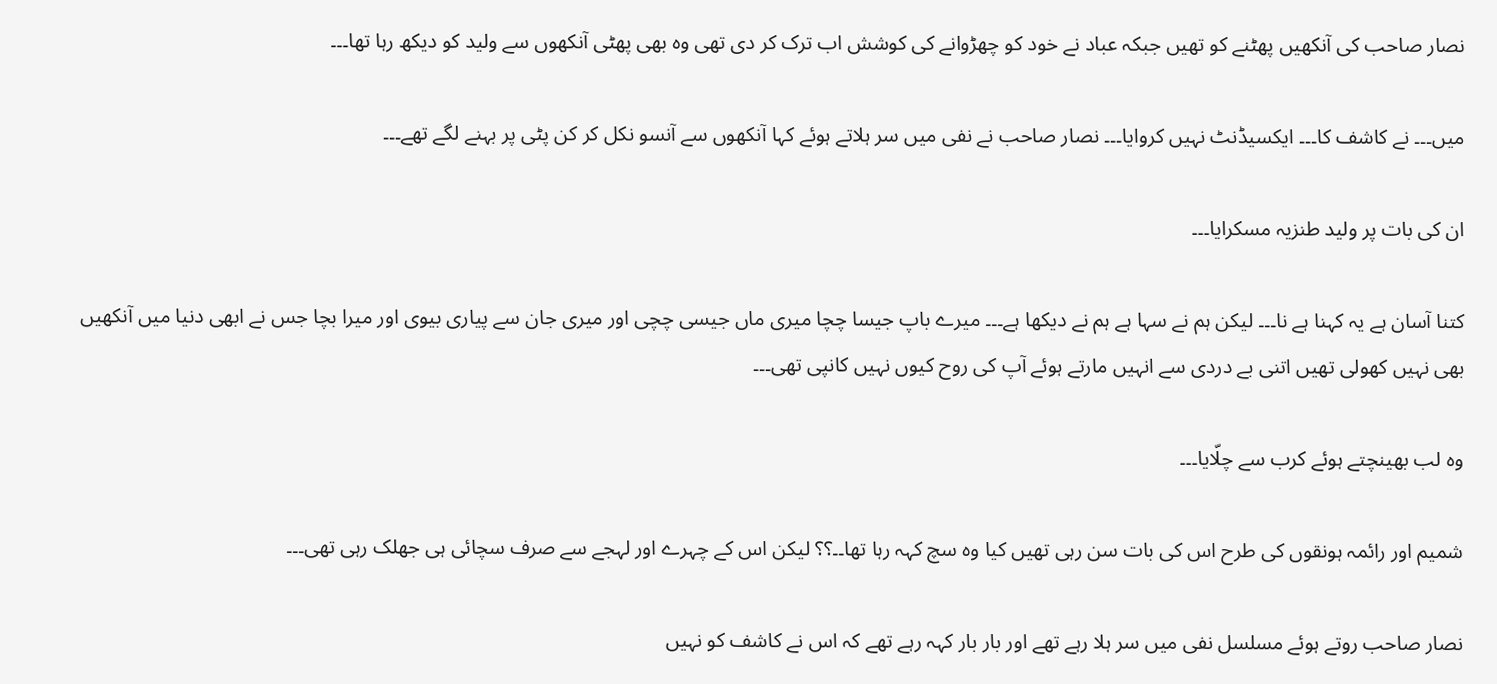نصار صاحب کی آنکھیں پھٹنے کو تھیں جبکہ عباد نے خود کو چھڑوانے کی کوشش اب ترک کر دی تھی وہ بھی پھٹی آنکھوں سے ولید کو دیکھ رہا تھا۔۔۔

میں۔۔۔ نے کاشف کا۔۔۔ ایکسیڈنٹ نہیں کروایا۔۔۔ نصار صاحب نے نفی میں سر ہلاتے ہوئے کہا آنکھوں سے آنسو نکل کر کن پٹی پر بہنے لگے تھے۔۔۔

ان کی بات پر ولید طنزیہ مسکرایا۔۔۔

کتنا آسان ہے یہ کہنا ہے نا۔۔۔ لیکن ہم نے سہا ہے ہم نے دیکھا ہے۔۔۔ میرے باپ جیسا چچا میری ماں جیسی چچی اور میری جان سے پیاری بیوی اور میرا بچا جس نے ابھی دنیا میں آنکھیں بھی نہیں کھولی تھیں اتنی بے دردی سے انہیں مارتے ہوئے آپ کی روح کیوں نہیں کانپی تھی۔۔۔

وہ لب بھینچتے ہوئے کرب سے چلّایا۔۔۔

شمیم اور رائمہ ہونقوں کی طرح اس کی بات سن رہی تھیں کیا وہ سچ کہہ رہا تھا۔۔؟؟ لیکن اس کے چہرے اور لہجے سے صرف سچائی ہی جھلک رہی تھی۔۔۔

نصار صاحب روتے ہوئے مسلسل نفی میں سر ہلا رہے تھے اور بار بار کہہ رہے تھے کہ اس نے کاشف کو نہیں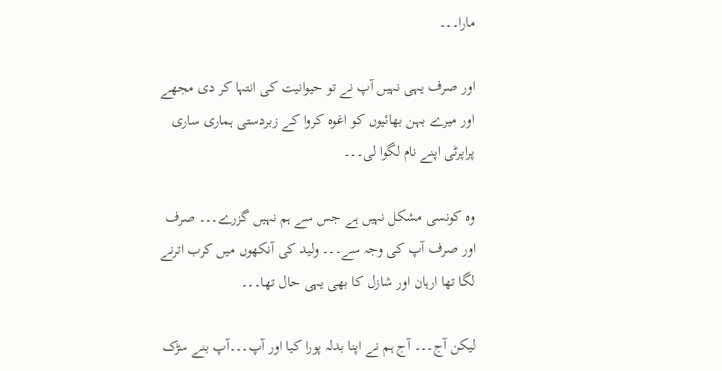مارا۔۔۔

اور صرف یہی نہیں آپ نے تو حیوانیت کی انتہا کر دی مجھے اور میرے بہن بھائیوں کو اغوہ کروا کے زبردستی ہماری ساری پراپرٹی اپنے نام لگوا لی۔۔۔

وہ کونسی مشکل نہیں ہے جس سے ہم نہیں گزرے۔۔۔ صرف اور صرف آپ کی وجہ سے۔۔۔ ولید کی آنکھوں میں کرب اترنے لگا تھا ارہان اور شازل کا بھی یہی حال تھا۔۔۔

لیکن آج۔۔۔ آج ہم نے اپنا بدلہ پورا کیا اور آپ۔۔۔آپ بنے سڑک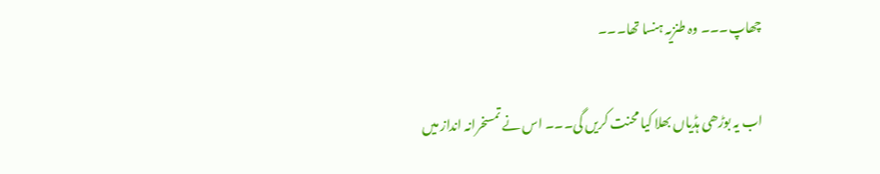چھاپ۔۔۔ وہ طنزیہ ہنسا تھا۔۔۔

اب یہ بوڑھی ہڈیاں بھلا کیا محنت کریں گی۔۔۔ اس نے تمسخرانہ انداز میں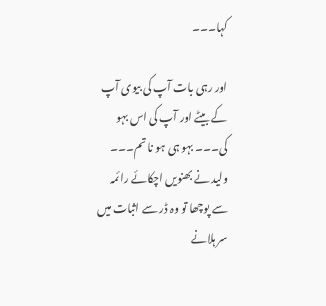کہا۔۔۔

اور رہی بات آپ کی بیوی آپ کے بیٹے اور آپ کی اس بہو کی۔۔۔ بہو ہی ہو نا تم۔۔۔ ولید نے بھنویں اچکائے رائمہ سے پوچھا تو وہ ڈر سے اثبات میں سر ہلانے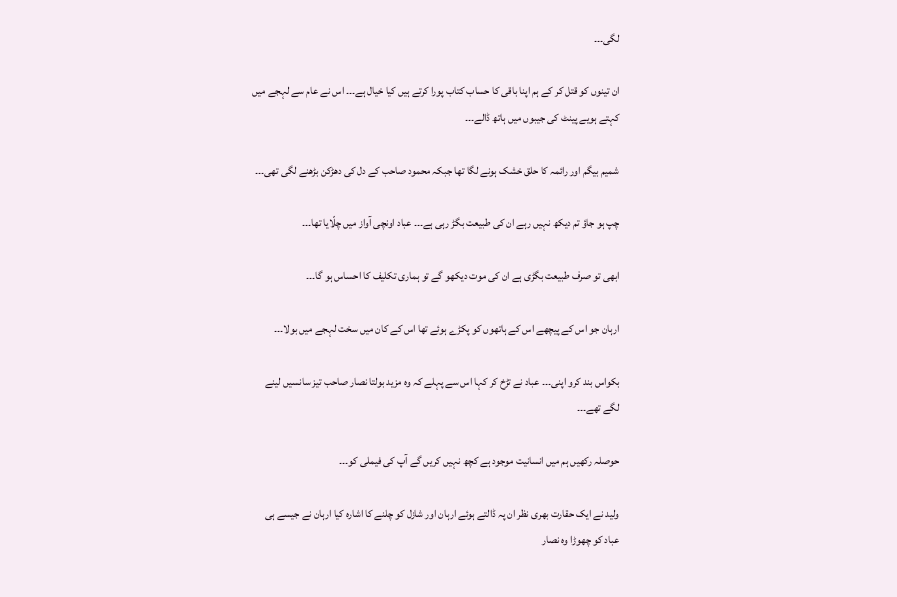لگی۔۔۔

ان تینوں کو قتل کر کے ہم اپنا باقی کا حساب کتاب پورا کرتے ہیں کیا خیال ہے۔۔۔ اس نے عام سے لہجے میں کہتے ہویے پینٹ کی جیبوں میں ہاتھ ڈالے۔۔۔

شمیم بیگم اور رائمہ کا حلق خشک ہونے لگا تھا جبکہ محمود صاحب کے دل کی دھڑکن بڑھنے لگی تھی۔۔۔

چپ ہو جاؤ تم دیکھ نہیں رہے ان کی طبیعت بگڑ رہی ہے۔۔۔ عباد اونچی آواز میں چلّایا تھا۔۔۔

ابھی تو صرف طبیعت بگڑی ہے ان کی موت دیکھو گے تو ہماری تکلیف کا احساس ہو گا۔۔۔

ارہان جو اس کے پیچھے اس کے ہاتھوں کو پکڑے ہوئے تھا اس کے کان میں سخت لہجے میں بولا۔۔۔

بکواس بند کرو اپنی۔۔۔ عباد نے تڑخ کر کہا اس سے پہلے کہ وہ مزید بولتا نصار صاحب تیز سانسیں لینے لگے تھے۔۔۔

حوصلہ رکھیں ہم میں انسانیت موجود ہے کچھ نہیں کریں گے آپ کی فیملی کو۔۔۔

ولید نے ایک حقارت بھری نظر ان پہ ڈالتے ہوئے ارہان اور شازل کو چلنے کا اشارہ کیا ارہان نے جیسے ہی عباد کو چھوڑا وہ نصار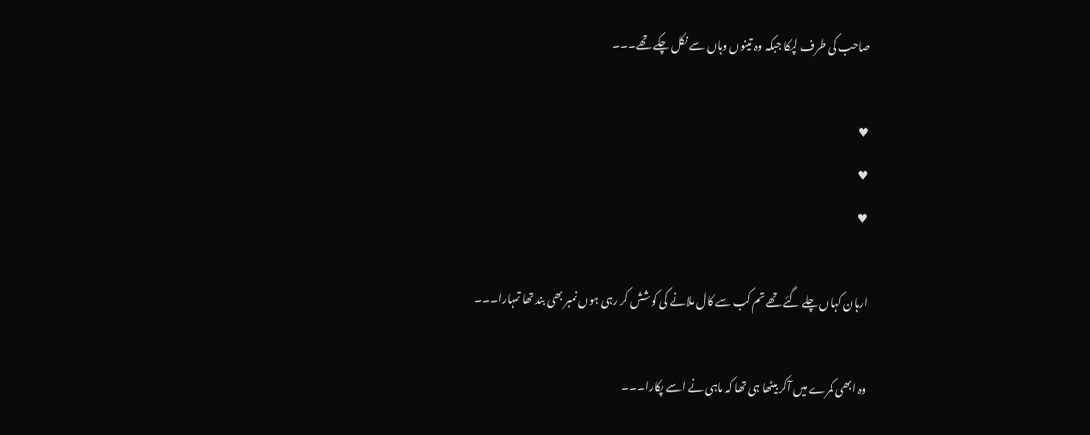صاحب کی طرف لپکا جبکہ وہ تینوں وہاں سے نکل چکے تھے۔۔۔

♥
♥
♥

ارہان کہاں چلے گئے تھے تم کب سے کال ملانے کی کوشش کر رہی ہوں نمبر بھی بند تھا تمہارا۔۔۔

وہ ابھی کمرے میں آکر بیٹھا ہی تھا کہ ماہی نے اسے پکارا۔۔۔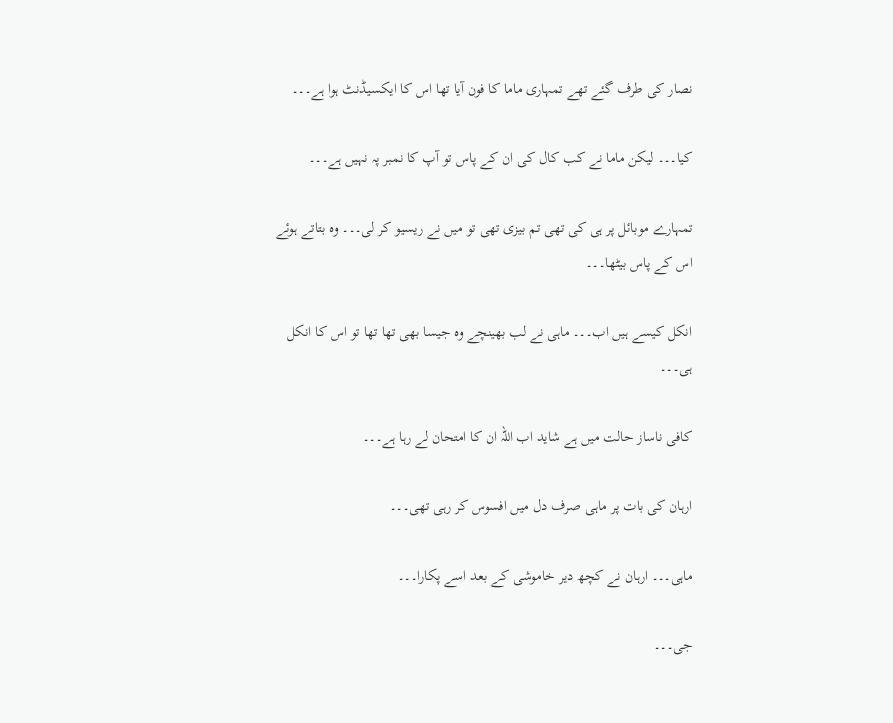نصار کی طرف گئے تھے تمہاری ماما کا فون آیا تھا اس کا ایکسیڈنٹ ہوا ہے۔۔۔

کیا۔۔۔ لیکن ماما نے کب کال کی ان کے پاس تو آپ کا نمبر پہ نہیں ہے۔۔۔

تمہارے موبائل پر ہی کی تھی تم بیزی تھی تو میں نے ریسیو کر لی۔۔۔ وہ بتاتے ہوئے اس کے پاس بیٹھا۔۔۔

انکل کیسے ہیں اب۔۔۔ ماہی نے لب بھینچے وہ جیسا بھی تھا تھا تو اس کا انکل ہی۔۔۔

کافی ناساز حالت میں ہے شاید اب اللہ ان کا امتحان لے رہا ہے۔۔۔

ارہان کی بات پر ماہی صرف دل میں افسوس کر رہی تھی۔۔۔

ماہی۔۔۔ ارہان نے کچھ دیر خاموشی کے بعد اسے پکارا۔۔۔

جی۔۔۔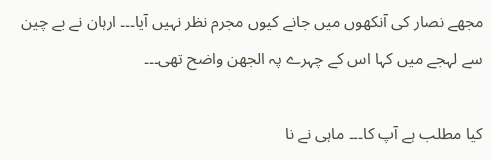مجھے نصار کی آنکھوں میں جانے کیوں مجرم نظر نہیں آیا۔۔۔ ارہان نے بے چین سے لہجے میں کہا اس کے چہرے پہ الجھن واضح تھی۔۔۔

کیا مطلب ہے آپ کا۔۔۔ ماہی نے نا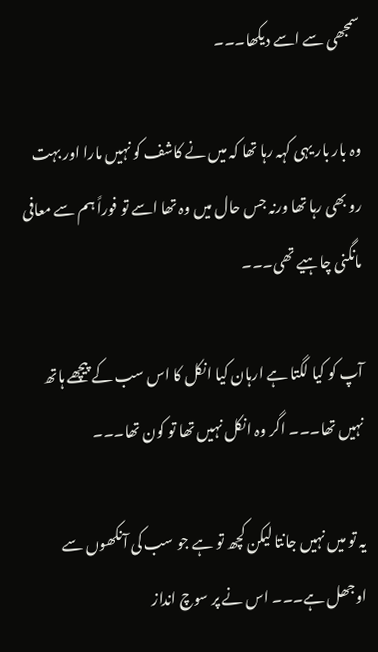سمجھی سے اسے دیکھا۔۔۔

وہ بار بار یہی کہہ رہا تھا کہ میں نے کاشف کو نہیں مارا اور بہت رو بھی رہا تھا ورنہ جس حال میں وہ تھا اسے تو فوراً ہم سے معافی مانگنی چاہیے تھی۔۔۔

آپ کو کیا لگتا ہے ارہان کیا انکل کا اس سب کے پیچھے ہاتھ نہیں تھا۔۔۔ اگر وہ انکل نہیں تھا تو کون تھا۔۔۔

یہ تو میں نہیں جانتا لیکن کچھ تو ہے جو سب کی آنکھوں سے اوجھل ہے۔۔۔ اس نے پر سوچ انداز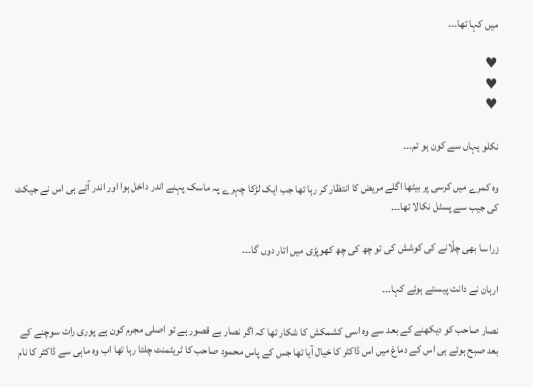میں کہا تھا۔۔۔

♥
♥
♥

نکلو یہاں سے کون ہو تم۔۔۔

وہ کمرے میں کرسی پر بیٹھا اگلے مریض کا انتظار کر رہا تھا جب ایک لڑکا چہرے پہ ماسک پہنے اندر داخل ہوا اور اندر آتے ہی اس نے جیکٹ کی جیب سے پسٹل نکالا تھا۔۔۔

زرا سا بھی چلّانے کی کوشش کی تو چھ کی چھ کھوپڑی میں اتار دوں گا۔۔۔

ارہان نے دانت پیستے ہوئے کہا۔۔۔

نصار صاحب کو دیکھنے کے بعد سے وہ اسی کشمکش کا شکار تھا کہ اگر نصار بے قصور ہے تو اصلی مجرم کون ہے پوری رات سوچنے کے بعد صبح ہوتے ہی اس کے دماغ میں اس ڈاکٹر کا خیال آیا تھا جس کے پاس محمود صاحب کا ٹریٹمنٹ چلتا رہا تھا اب وہ ماہی سے ڈاکٹر کا نام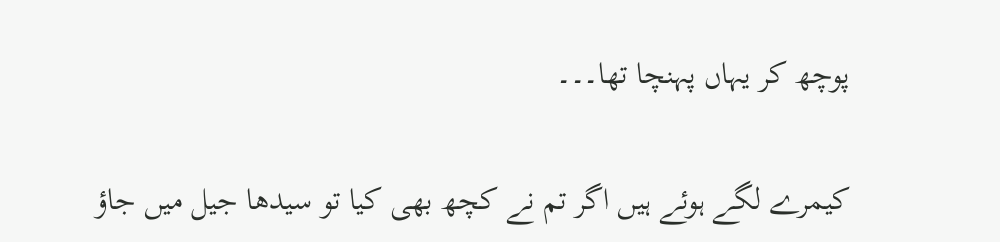پوچھ کر یہاں پہنچا تھا۔۔۔

کیمرے لگے ہوئے ہیں اگر تم نے کچھ بھی کیا تو سیدھا جیل میں جاؤ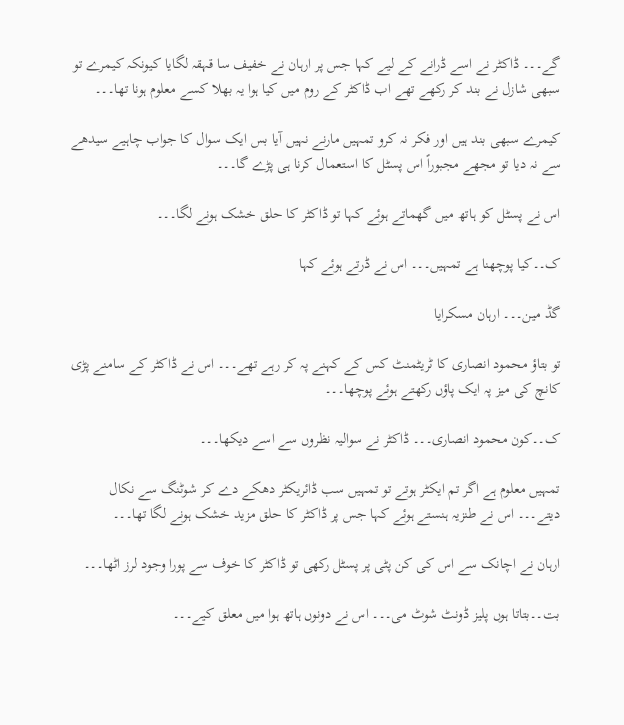گے۔۔۔ ڈاکٹر نے اسے ڈرانے کے لیے کہا جس پر ارہان نے خفیف سا قہقہ لگایا کیونکہ کیمرے تو سبھی شازل نے بند کر رکھے تھے اب ڈاکٹر کے روم میں کیا ہوا یہ بھلا کسے معلوم ہونا تھا۔۔۔

کیمرے سبھی بند ہیں اور فکر نہ کرو تمہیں مارنے نہیں آیا بس ایک سوال کا جواب چاہیے سیدھے سے نہ دیا تو مجھے مجبوراً اس پسٹل کا استعمال کرنا ہی پڑے گا۔۔۔

اس نے پسٹل کو ہاتھ میں گھماتے ہوئے کہا تو ڈاکٹر کا حلق خشک ہونے لگا۔۔۔

ک۔۔کیا پوچھنا ہے تمہیں۔۔۔ اس نے ڈرتے ہوئے کہا

گڈ مین۔۔۔ ارہان مسکرایا

تو بتاؤ محمود انصاری کا ٹریٹمنٹ کس کے کہنے پہ کر رہے تھے۔۔۔ اس نے ڈاکٹر کے سامنے پڑی کانچ کی میز پہ ایک پاؤں رکھتے ہوئے پوچھا۔۔۔

ک۔۔کون محمود انصاری۔۔۔ ڈاکٹر نے سوالیہ نظروں سے اسے دیکھا۔۔۔

تمہیں معلوم ہے اگر تم ایکٹر ہوتے تو تمہیں سب ڈائریکٹر دھکے دے کر شوٹنگ سے نکال دیتے۔۔۔ اس نے طنزیہ ہنستے ہوئے کہا جس پر ڈاکٹر کا حلق مزید خشک ہونے لگا تھا۔۔۔

ارہان نے اچانک سے اس کی کن پٹی پر پسٹل رکھی تو ڈاکٹر کا خوف سے پورا وجود لرز اٹھا۔۔۔

بت۔۔بتاتا ہوں پلیز ڈونٹ شوٹ می۔۔۔ اس نے دونوں ہاتھ ہوا میں معلق کیے۔۔۔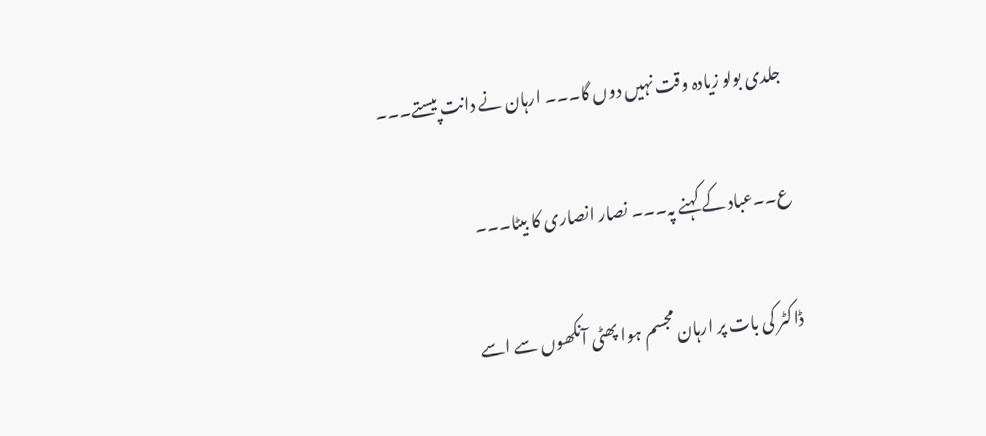جلدی بولو زیادہ وقت نہیں دوں گا۔۔۔ ارہان نے دانت پیستے۔۔۔

ع۔۔عباد کے کہنے پہ۔۔۔ نصار انصاری کا بیٹا۔۔۔

ڈاکٹر کی بات پر ارہان مجسم ہوا پھٹی آنکھوں سے اسے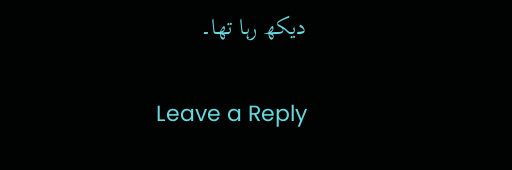دیکھ رہا تھا۔

Leave a Reply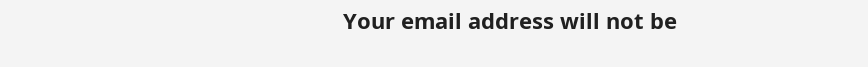Your email address will not be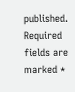published. Required fields are marked *